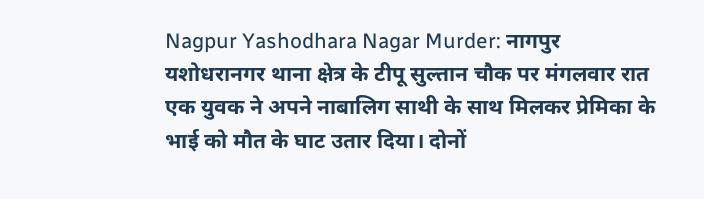Nagpur Yashodhara Nagar Murder: नागपुर यशोधरानगर थाना क्षेत्र के टीपू सुल्तान चौक पर मंगलवार रात एक युवक ने अपने नाबालिग साथी के साथ मिलकर प्रेमिका के भाई को मौत के घाट उतार दिया। दोनों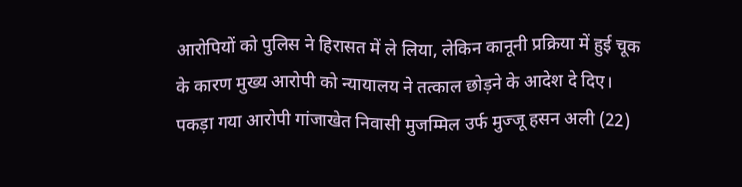आरोपियों को पुलिस ने हिरासत में ले लिया, लेकिन कानूनी प्रक्रिया में हुई चूक के कारण मुख्य आरोपी को न्यायालय ने तत्काल छोड़ने के आदेश दे दिए।
पकड़ा गया आरोपी गांजाखेत निवासी मुजम्मिल उर्फ मुज्जू हसन अली (22)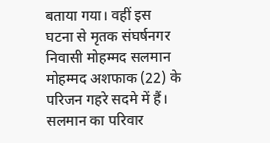बताया गया। वहीं इस घटना से मृतक संघर्षनगर निवासी मोहम्मद सलमान मोहम्मद अशफाक (22) के परिजन गहरे सदमे में हैं। सलमान का परिवार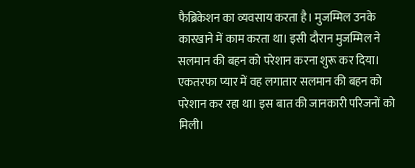फैब्रिकेशन का व्यवसाय करता है। मुजम्मिल उनके कारखाने में काम करता था। इसी दौरान मुजम्मिल ने सलमान की बहन को परेशान करना शुरू कर दिया। एकतरफा प्यार में वह लगातार सलमान की बहन को परेशान कर रहा था। इस बात की जानकारी परिजनों को मिली।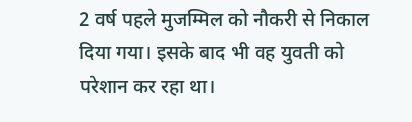2 वर्ष पहले मुजम्मिल को नौकरी से निकाल दिया गया। इसके बाद भी वह युवती को परेशान कर रहा था।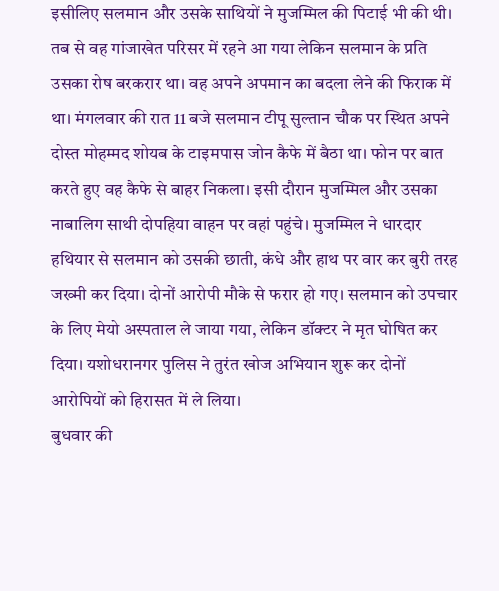इसीलिए सलमान और उसके साथियों ने मुजम्मिल की पिटाई भी की थी। तब से वह गांजाखेत परिसर में रहने आ गया लेकिन सलमान के प्रति उसका रोष बरकरार था। वह अपने अपमान का बदला लेने की फिराक में था। मंगलवार की रात 11 बजे सलमान टीपू सुल्तान चौक पर स्थित अपने दोस्त मोहम्मद शोयब के टाइमपास जोन कैफे में बैठा था। फोन पर बात करते हुए वह कैफे से बाहर निकला। इसी दौरान मुजम्मिल और उसका नाबालिग साथी दोपहिया वाहन पर वहां पहुंचे। मुजम्मिल ने धारदार हथियार से सलमान को उसकी छाती, कंधे और हाथ पर वार कर बुरी तरह जख्मी कर दिया। दोनों आरोपी मौके से फरार हो गए। सलमान को उपचार के लिए मेयो अस्पताल ले जाया गया, लेकिन डॉक्टर ने मृत घोषित कर दिया। यशोधरानगर पुलिस ने तुरंत खोज अभियान शुरू कर दोनों आरोपियों को हिरासत में ले लिया।
बुधवार की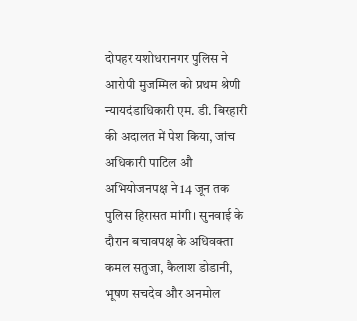दोपहर यशोधरानगर पुलिस ने आरोपी मुजम्मिल को प्रथम श्रेणी न्यायदंडाधिकारी एम. डी. बिरहारी की अदालत में पेश किया, जांच अधिकारी पाटिल औ अभियोजनपक्ष ने 14 जून तक पुलिस हिरासत मांगी। सुनवाई के दौरान बचावपक्ष के अधिवक्ता कमल सतुजा, कैलाश डोडानी, भूषण सचदेव और अनमोल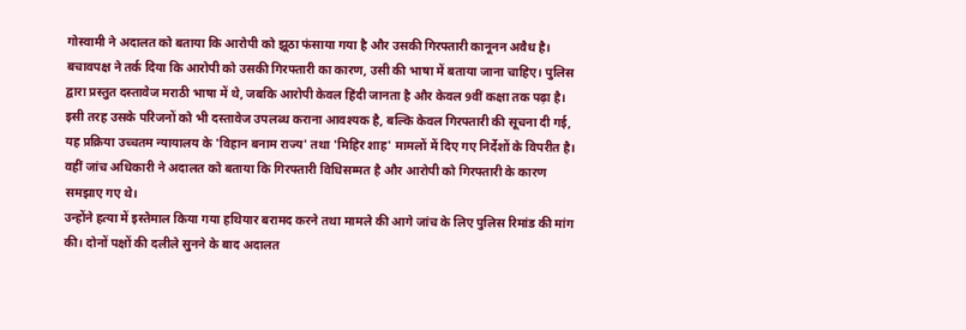गोस्वामी ने अदालत को बताया कि आरोपी को झूठा फंसाया गया है और उसकी गिरफ्तारी कानूनन अवैध है। बचावपक्ष ने तर्क दिया कि आरोपी को उसकी गिरफ्तारी का कारण, उसी की भाषा में बताया जाना चाहिए। पुलिस द्वारा प्रस्तुत दस्तावेज मराठी भाषा में थे, जबकि आरोपी केवल हिंदी जानता है और केवल 9वीं कक्षा तक पढ़ा है।
इसी तरह उसके परिजनों को भी दस्तावेज उपलब्ध कराना आवश्यक है, बल्कि केवल गिरफ्तारी की सूचना दी गई, यह प्रक्रिया उच्चतम न्यायालय के 'विहान बनाम राज्य' तथा 'मिहिर शाह' मामलों में दिए गए निर्देशों के विपरीत है। वहीं जांच अधिकारी ने अदालत को बताया कि गिरफ्तारी विधिसम्मत है और आरोपी को गिरफ्तारी के कारण समझाए गए थे।
उन्होंने हत्या में इस्तेमाल किया गया हथियार बरामद करने तथा मामले की आगे जांच के लिए पुलिस रिमांड की मांग की। दोनों पक्षों की दलीले सुनने के बाद अदालत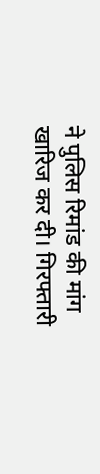ने पुलिस रिमांड की मांग खारिज कर दी। गिरफ्तारी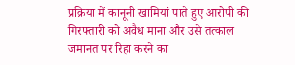प्रक्रिया में कानूनी खामियां पाते हुए आरोपी की गिरफ्तारी को अवैध माना और उसे तत्काल जमानत पर रिहा करने का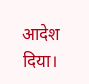आदेश दिया।